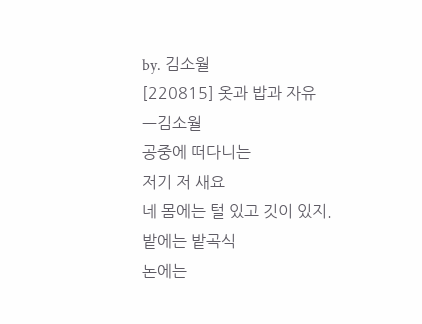by. 김소월
[220815] 옷과 밥과 자유
ㅡ김소월
공중에 떠다니는
저기 저 새요
네 몸에는 털 있고 깃이 있지.
밭에는 밭곡식
논에는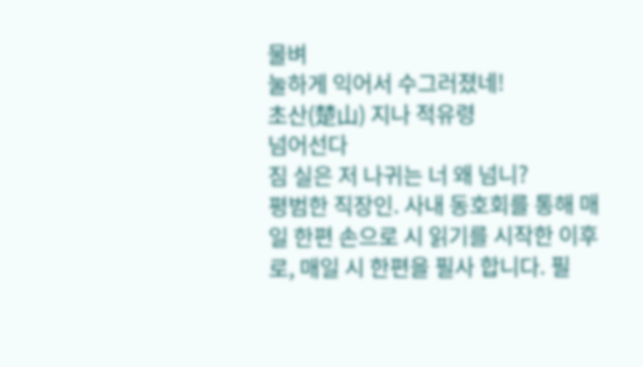물벼
눌하게 익어서 수그러졌네!
초산(楚山) 지나 적유령
넘어선다
짐 실은 저 나귀는 너 왜 넘니?
평범한 직장인. 사내 동호회를 통해 매일 한편 손으로 시 읽기를 시작한 이후로, 매일 시 한편을 필사 합니다. 필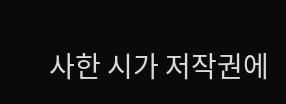사한 시가 저작권에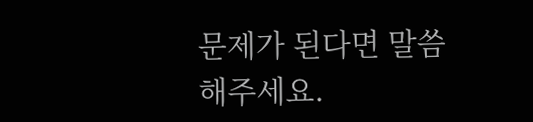문제가 된다면 말씀해주세요.